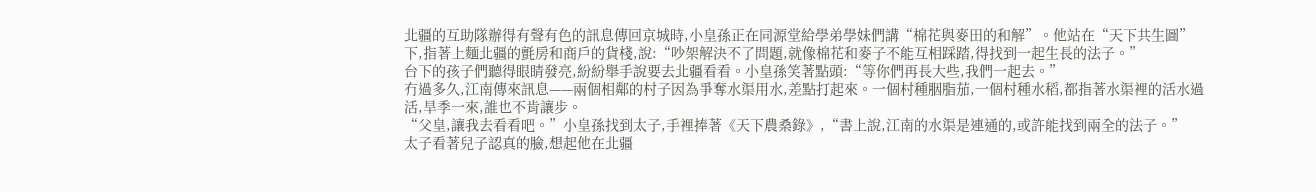北疆的互助隊辦得有聲有色的訊息傳回京城時,小皇孫正在同源堂給學弟學妹們講“棉花與麥田的和解”。他站在“天下共生圖”下,指著上麵北疆的氈房和商戶的貨棧,說:“吵架解決不了問題,就像棉花和麥子不能互相踩踏,得找到一起生長的法子。”
台下的孩子們聽得眼睛發亮,紛紛舉手說要去北疆看看。小皇孫笑著點頭:“等你們再長大些,我們一起去。”
冇過多久,江南傳來訊息——兩個相鄰的村子因為爭奪水渠用水,差點打起來。一個村種胭脂茄,一個村種水稻,都指著水渠裡的活水過活,旱季一來,誰也不肯讓步。
“父皇,讓我去看看吧。”小皇孫找到太子,手裡捧著《天下農桑錄》,“書上說,江南的水渠是連通的,或許能找到兩全的法子。”
太子看著兒子認真的臉,想起他在北疆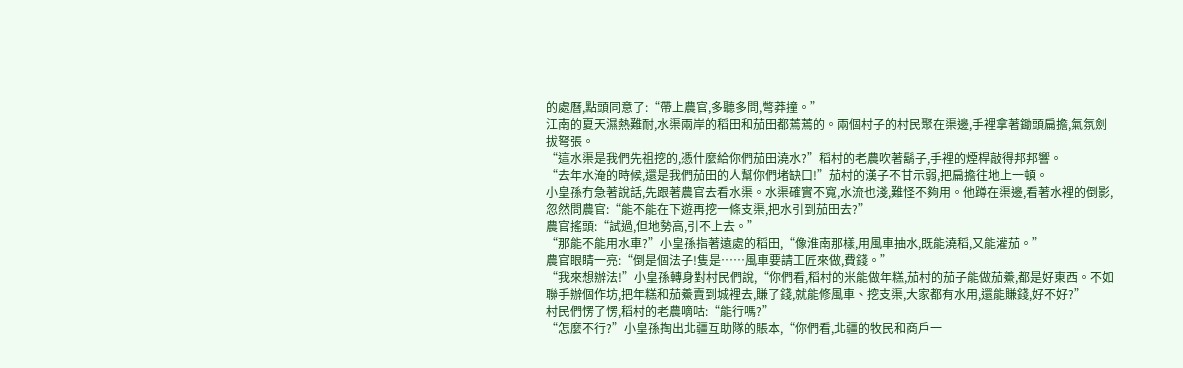的處曆,點頭同意了:“帶上農官,多聽多問,彆莽撞。”
江南的夏天濕熱難耐,水渠兩岸的稻田和茄田都蔫蔫的。兩個村子的村民聚在渠邊,手裡拿著鋤頭扁擔,氣氛劍拔弩張。
“這水渠是我們先祖挖的,憑什麼給你們茄田澆水?”稻村的老農吹著鬍子,手裡的煙桿敲得邦邦響。
“去年水淹的時候,還是我們茄田的人幫你們堵缺口!”茄村的漢子不甘示弱,把扁擔往地上一頓。
小皇孫冇急著說話,先跟著農官去看水渠。水渠確實不寬,水流也淺,難怪不夠用。他蹲在渠邊,看著水裡的倒影,忽然問農官:“能不能在下遊再挖一條支渠,把水引到茄田去?”
農官搖頭:“試過,但地勢高,引不上去。”
“那能不能用水車?”小皇孫指著遠處的稻田,“像淮南那樣,用風車抽水,既能澆稻,又能灌茄。”
農官眼睛一亮:“倒是個法子!隻是……風車要請工匠來做,費錢。”
“我來想辦法!”小皇孫轉身對村民們說,“你們看,稻村的米能做年糕,茄村的茄子能做茄鯗,都是好東西。不如聯手辦個作坊,把年糕和茄鯗賣到城裡去,賺了錢,就能修風車、挖支渠,大家都有水用,還能賺錢,好不好?”
村民們愣了愣,稻村的老農嘀咕:“能行嗎?”
“怎麼不行?”小皇孫掏出北疆互助隊的賬本,“你們看,北疆的牧民和商戶一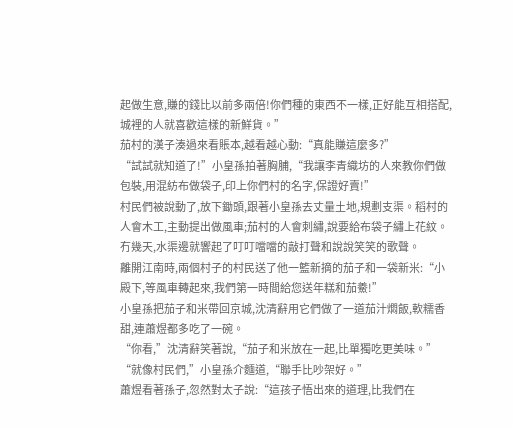起做生意,賺的錢比以前多兩倍!你們種的東西不一樣,正好能互相搭配,城裡的人就喜歡這樣的新鮮貨。”
茄村的漢子湊過來看賬本,越看越心動:“真能賺這麼多?”
“試試就知道了!”小皇孫拍著胸脯,“我讓李青織坊的人來教你們做包裝,用混紡布做袋子,印上你們村的名字,保證好賣!”
村民們被說動了,放下鋤頭,跟著小皇孫去丈量土地,規劃支渠。稻村的人會木工,主動提出做風車;茄村的人會刺繡,說要給布袋子繡上花紋。冇幾天,水渠邊就響起了叮叮噹噹的敲打聲和說說笑笑的歌聲。
離開江南時,兩個村子的村民送了他一籃新摘的茄子和一袋新米:“小殿下,等風車轉起來,我們第一時間給您送年糕和茄鯗!”
小皇孫把茄子和米帶回京城,沈清辭用它們做了一道茄汁燜飯,軟糯香甜,連蕭煜都多吃了一碗。
“你看,”沈清辭笑著說,“茄子和米放在一起,比單獨吃更美味。”
“就像村民們,”小皇孫介麵道,“聯手比吵架好。”
蕭煜看著孫子,忽然對太子說:“這孩子悟出來的道理,比我們在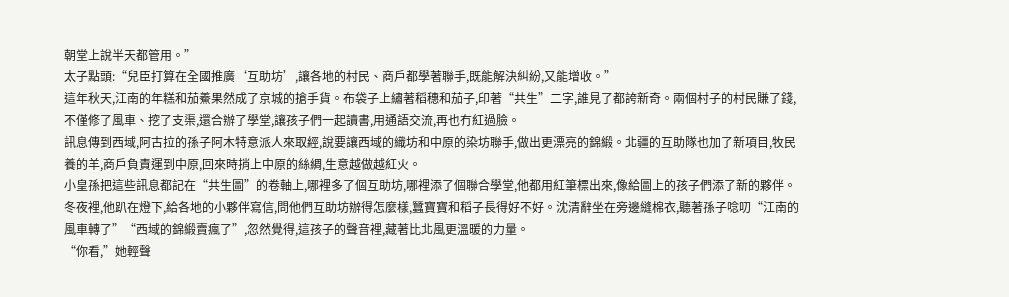朝堂上說半天都管用。”
太子點頭:“兒臣打算在全國推廣‘互助坊’,讓各地的村民、商戶都學著聯手,既能解決糾紛,又能增收。”
這年秋天,江南的年糕和茄鯗果然成了京城的搶手貨。布袋子上繡著稻穗和茄子,印著“共生”二字,誰見了都誇新奇。兩個村子的村民賺了錢,不僅修了風車、挖了支渠,還合辦了學堂,讓孩子們一起讀書,用通語交流,再也冇紅過臉。
訊息傳到西域,阿古拉的孫子阿木特意派人來取經,說要讓西域的織坊和中原的染坊聯手,做出更漂亮的錦緞。北疆的互助隊也加了新項目,牧民養的羊,商戶負責運到中原,回來時捎上中原的絲綢,生意越做越紅火。
小皇孫把這些訊息都記在“共生圖”的卷軸上,哪裡多了個互助坊,哪裡添了個聯合學堂,他都用紅筆標出來,像給圖上的孩子們添了新的夥伴。
冬夜裡,他趴在燈下,給各地的小夥伴寫信,問他們互助坊辦得怎麼樣,蠶寶寶和稻子長得好不好。沈清辭坐在旁邊縫棉衣,聽著孫子唸叨“江南的風車轉了”“西域的錦緞賣瘋了”,忽然覺得,這孩子的聲音裡,藏著比北風更溫暖的力量。
“你看,”她輕聲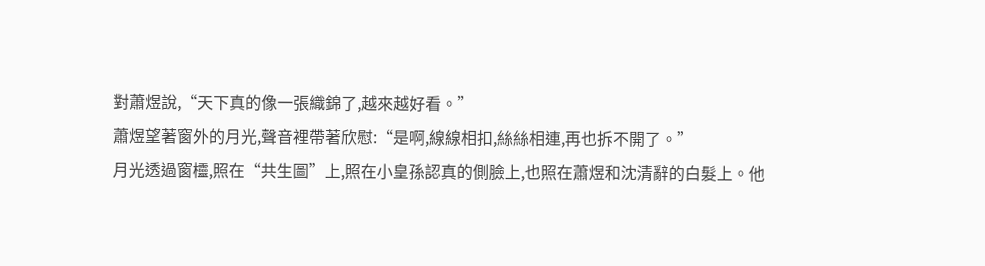對蕭煜說,“天下真的像一張織錦了,越來越好看。”
蕭煜望著窗外的月光,聲音裡帶著欣慰:“是啊,線線相扣,絲絲相連,再也拆不開了。”
月光透過窗欞,照在“共生圖”上,照在小皇孫認真的側臉上,也照在蕭煜和沈清辭的白髮上。他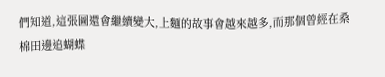們知道,這張圖還會繼續變大,上麵的故事會越來越多,而那個曾經在桑棉田邊追蝴蝶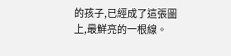的孩子,已經成了這張圖上,最鮮亮的一根線。